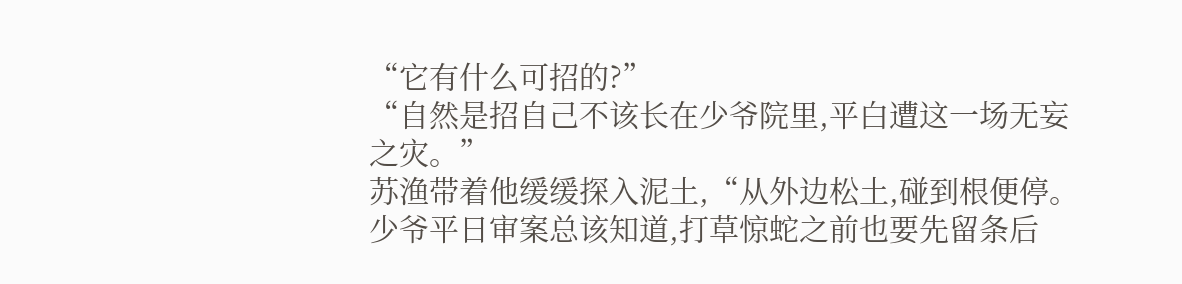“它有什么可招的?”
“自然是招自己不该长在少爷院里,平白遭这一场无妄之灾。”
苏渔带着他缓缓探入泥土,“从外边松土,碰到根便停。少爷平日审案总该知道,打草惊蛇之前也要先留条后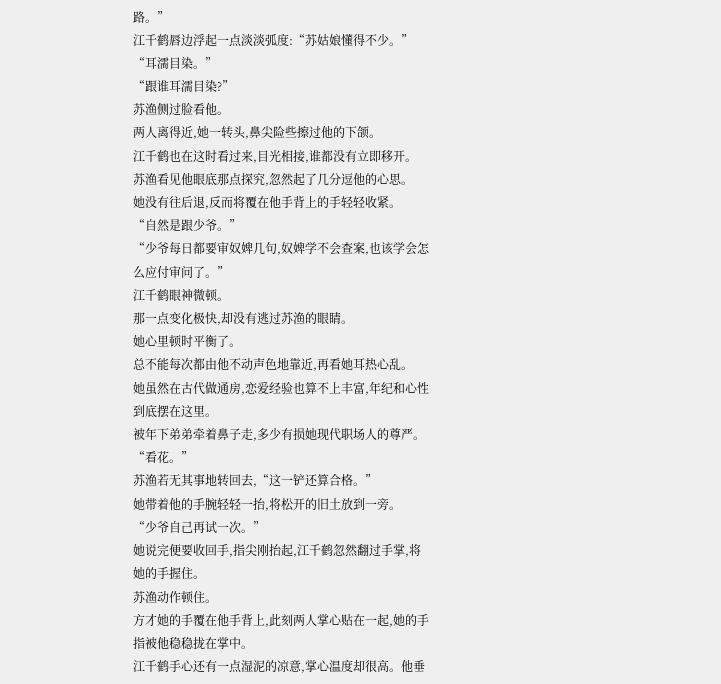路。”
江千鹤唇边浮起一点淡淡弧度:“苏姑娘懂得不少。”
“耳濡目染。”
“跟谁耳濡目染?”
苏渔侧过脸看他。
两人离得近,她一转头,鼻尖险些擦过他的下颌。
江千鹤也在这时看过来,目光相接,谁都没有立即移开。
苏渔看见他眼底那点探究,忽然起了几分逗他的心思。
她没有往后退,反而将覆在他手背上的手轻轻收紧。
“自然是跟少爷。”
“少爷每日都要审奴婢几句,奴婢学不会查案,也该学会怎么应付审问了。”
江千鹤眼神微顿。
那一点变化极快,却没有逃过苏渔的眼睛。
她心里顿时平衡了。
总不能每次都由他不动声色地靠近,再看她耳热心乱。
她虽然在古代做通房,恋爱经验也算不上丰富,年纪和心性到底摆在这里。
被年下弟弟牵着鼻子走,多少有损她现代职场人的尊严。
“看花。”
苏渔若无其事地转回去,“这一铲还算合格。”
她带着他的手腕轻轻一抬,将松开的旧土放到一旁。
“少爷自己再试一次。”
她说完便要收回手,指尖刚抬起,江千鹤忽然翻过手掌,将她的手握住。
苏渔动作顿住。
方才她的手覆在他手背上,此刻两人掌心贴在一起,她的手指被他稳稳拢在掌中。
江千鹤手心还有一点湿泥的凉意,掌心温度却很高。他垂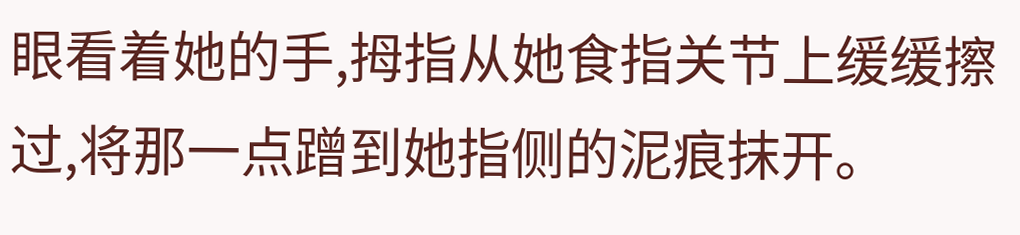眼看着她的手,拇指从她食指关节上缓缓擦过,将那一点蹭到她指侧的泥痕抹开。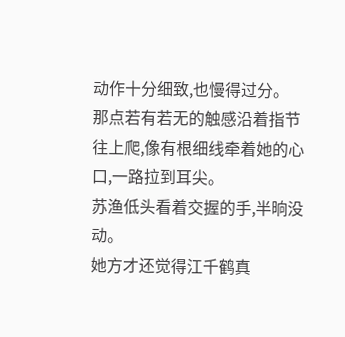动作十分细致,也慢得过分。
那点若有若无的触感沿着指节往上爬,像有根细线牵着她的心口,一路拉到耳尖。
苏渔低头看着交握的手,半晌没动。
她方才还觉得江千鹤真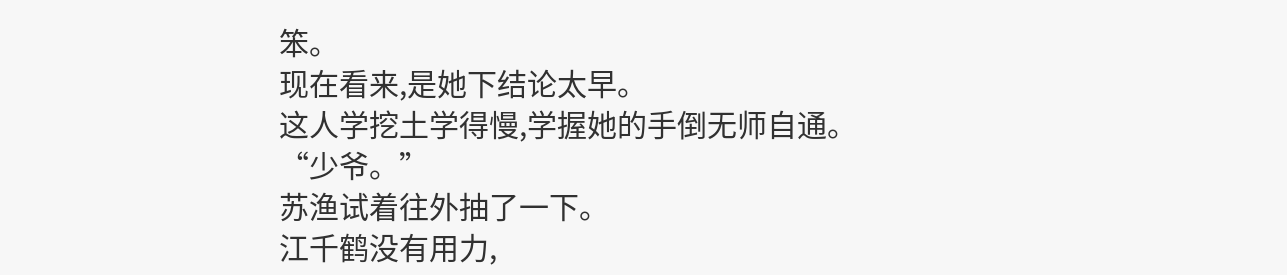笨。
现在看来,是她下结论太早。
这人学挖土学得慢,学握她的手倒无师自通。
“少爷。”
苏渔试着往外抽了一下。
江千鹤没有用力,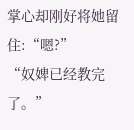掌心却刚好将她留住:“嗯?”
“奴婢已经教完了。”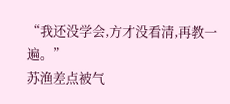“我还没学会,方才没看清,再教一遍。”
苏渔差点被气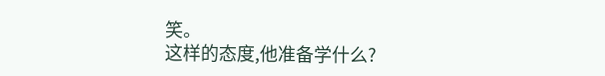笑。
这样的态度,他准备学什么?